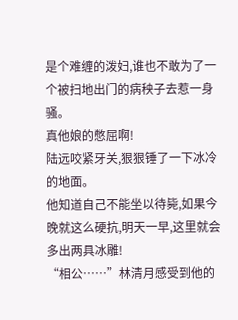是个难缠的泼妇,谁也不敢为了一个被扫地出门的病秧子去惹一身骚。
真他娘的憋屈啊!
陆远咬紧牙关,狠狠锤了一下冰冷的地面。
他知道自己不能坐以待毙,如果今晚就这么硬抗,明天一早,这里就会多出两具冰雕!
“相公……”林清月感受到他的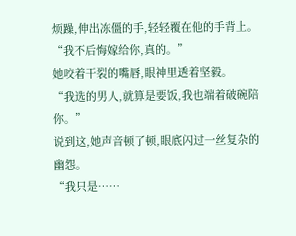烦躁,伸出冻僵的手,轻轻覆在他的手背上。
“我不后悔嫁给你,真的。”
她咬着干裂的嘴唇,眼神里透着坚毅。
“我选的男人,就算是要饭,我也端着破碗陪你。”
说到这,她声音顿了顿,眼底闪过一丝复杂的幽怨。
“我只是……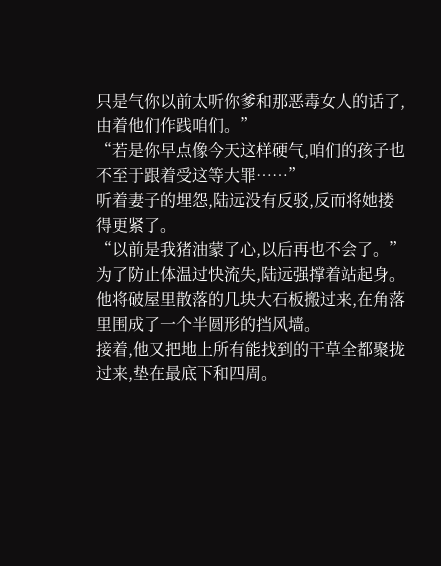只是气你以前太听你爹和那恶毒女人的话了,由着他们作践咱们。”
“若是你早点像今天这样硬气,咱们的孩子也不至于跟着受这等大罪……”
听着妻子的埋怨,陆远没有反驳,反而将她搂得更紧了。
“以前是我猪油蒙了心,以后再也不会了。”
为了防止体温过快流失,陆远强撑着站起身。
他将破屋里散落的几块大石板搬过来,在角落里围成了一个半圆形的挡风墙。
接着,他又把地上所有能找到的干草全都聚拢过来,垫在最底下和四周。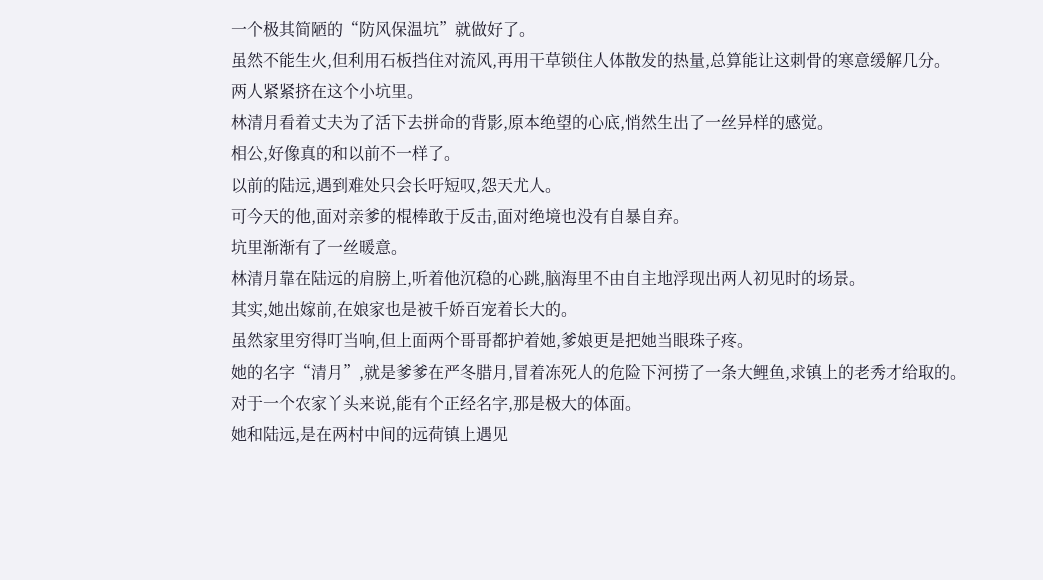一个极其简陋的“防风保温坑”就做好了。
虽然不能生火,但利用石板挡住对流风,再用干草锁住人体散发的热量,总算能让这刺骨的寒意缓解几分。
两人紧紧挤在这个小坑里。
林清月看着丈夫为了活下去拼命的背影,原本绝望的心底,悄然生出了一丝异样的感觉。
相公,好像真的和以前不一样了。
以前的陆远,遇到难处只会长吁短叹,怨天尤人。
可今天的他,面对亲爹的棍棒敢于反击,面对绝境也没有自暴自弃。
坑里渐渐有了一丝暖意。
林清月靠在陆远的肩膀上,听着他沉稳的心跳,脑海里不由自主地浮现出两人初见时的场景。
其实,她出嫁前,在娘家也是被千娇百宠着长大的。
虽然家里穷得叮当响,但上面两个哥哥都护着她,爹娘更是把她当眼珠子疼。
她的名字“清月”,就是爹爹在严冬腊月,冒着冻死人的危险下河捞了一条大鲤鱼,求镇上的老秀才给取的。
对于一个农家丫头来说,能有个正经名字,那是极大的体面。
她和陆远,是在两村中间的远荷镇上遇见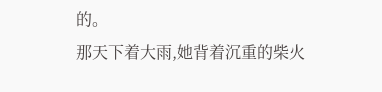的。
那天下着大雨,她背着沉重的柴火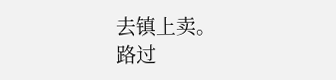去镇上卖。
路过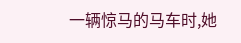一辆惊马的马车时,她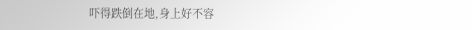吓得跌倒在地,身上好不容